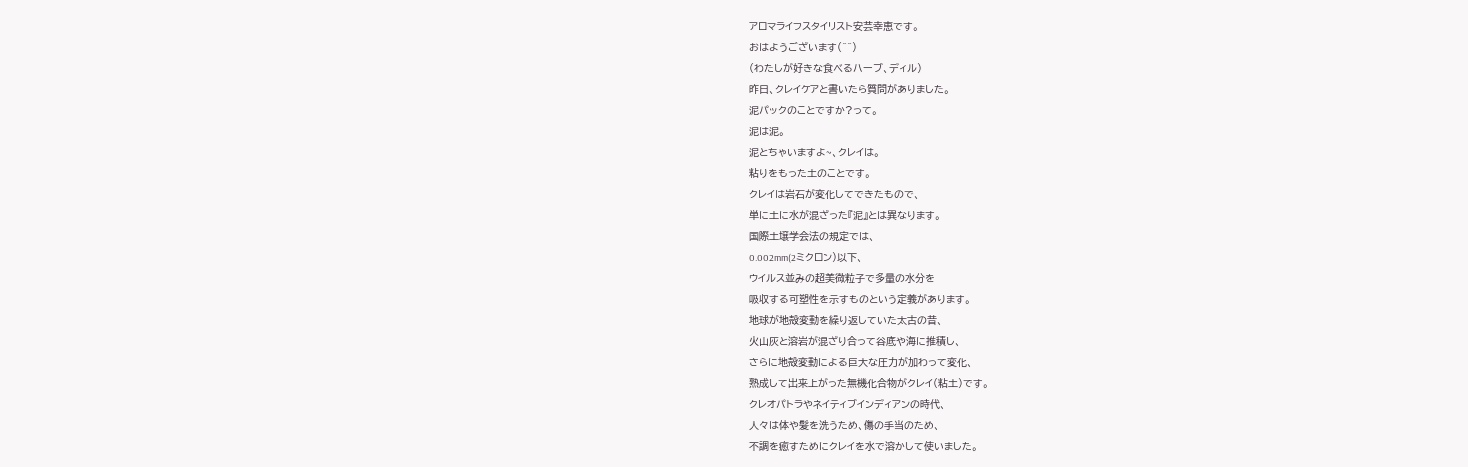アロマライフスタイリスト安芸幸恵です。
おはようございます(^^)
(わたしが好きな食べるハーブ、ディル)
昨日、クレイケアと書いたら質問がありました。
泥パックのことですか?って。
泥は泥。
泥とちゃいますよ~、クレイは。
粘りをもった土のことです。
クレイは岩石が変化してできたもので、
単に土に水が混ざった『泥』とは異なります。
国際土壌学会法の規定では、
0.002mm(2ミクロン)以下、
ウイルス並みの超美微粒子で多量の水分を
吸収する可塑性を示すものという定義があります。
地球が地殻変動を繰り返していた太古の昔、
火山灰と溶岩が混ざり合って谷底や海に推積し、
さらに地殻変動による巨大な圧力が加わって変化、
熟成して出来上がった無機化合物がクレイ(粘土)です。
クレオパトラやネイティブインディアンの時代、
人々は体や髪を洗うため、傷の手当のため、
不調を癒すためにクレイを水で溶かして使いました。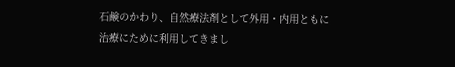石鹸のかわり、自然療法剤として外用・内用ともに
治療にために利用してきまし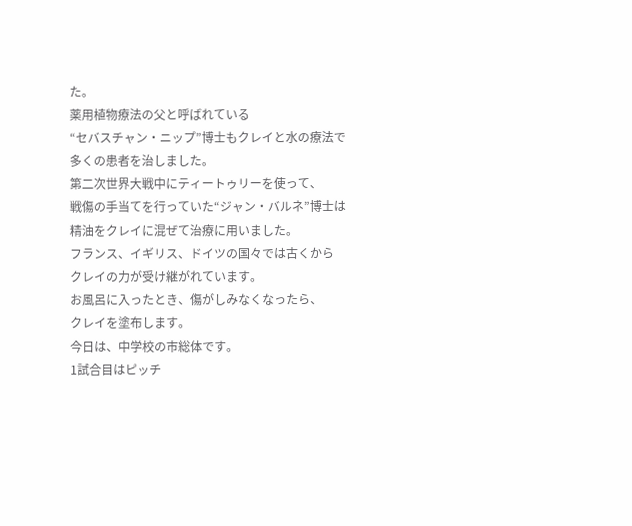た。
薬用植物療法の父と呼ばれている
“セバスチャン・ニップ”博士もクレイと水の療法で
多くの患者を治しました。
第二次世界大戦中にティートゥリーを使って、
戦傷の手当てを行っていた“ジャン・バルネ”博士は
精油をクレイに混ぜて治療に用いました。
フランス、イギリス、ドイツの国々では古くから
クレイの力が受け継がれています。
お風呂に入ったとき、傷がしみなくなったら、
クレイを塗布します。
今日は、中学校の市総体です。
1試合目はピッチ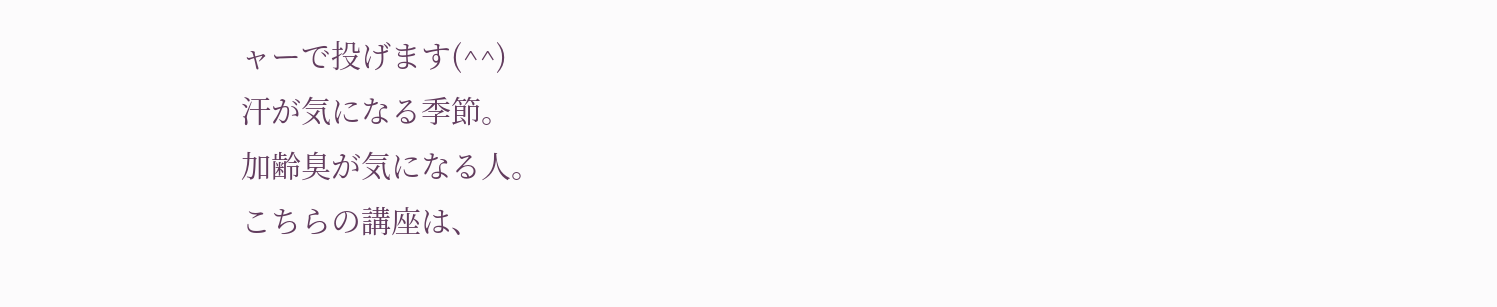ャーで投げます(^^)
汗が気になる季節。
加齢臭が気になる人。
こちらの講座は、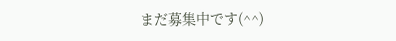まだ募集中です(^^)